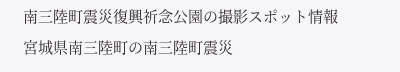南三陸町震災復興祈念公園の撮影スポット情報
宮城県南三陸町の南三陸町震災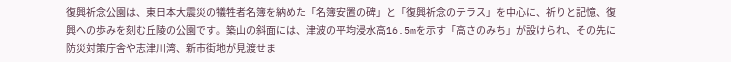復興祈念公園は、東日本大震災の犠牲者名簿を納めた「名簿安置の碑」と「復興祈念のテラス」を中心に、祈りと記憶、復興への歩みを刻む丘陵の公園です。築山の斜面には、津波の平均浸水高16.5mを示す「高さのみち」が設けられ、その先に防災対策庁舎や志津川湾、新市街地が見渡せま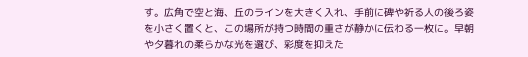す。広角で空と海、丘のラインを大きく入れ、手前に碑や祈る人の後ろ姿を小さく置くと、この場所が持つ時間の重さが静かに伝わる一枚に。早朝や夕暮れの柔らかな光を選び、彩度を抑えた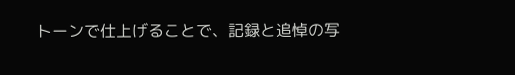トーンで仕上げることで、記録と追悼の写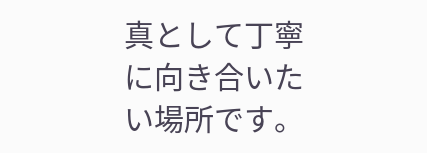真として丁寧に向き合いたい場所です。